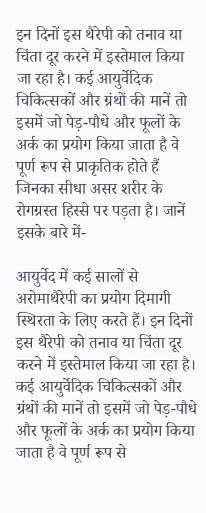इन दिनों इस थैरेपी को तनाव या चिंता दूर करने में इस्तेमाल किया जा रहा है। कई आयुर्वेदिक चिकित्सकों और ग्रंथों की मानें तो इसमें जो पेड़-पौधे और फूलों के अर्क का प्रयोग किया जाता है वे पूर्ण रूप से प्राकृतिक होते हैं जिनका सीधा असर शरीर के रोगग्रस्त हिस्से पर पड़ता है। जानें इसके बारे में-

आयुर्वेद में कई सालों से अरोमाथैरेपी का प्रयोग दिमागी स्थिरता के लिए करते हैं। इन दिनों इस थैरेपी को तनाव या चिंता दूर करने में इस्तेमाल किया जा रहा है। कई आयुर्वेदिक चिकित्सकों और ग्रंथों की मानें तो इसमें जो पेड़-पौधे और फूलों के अर्क का प्रयोग किया जाता है वे पूर्ण रूप से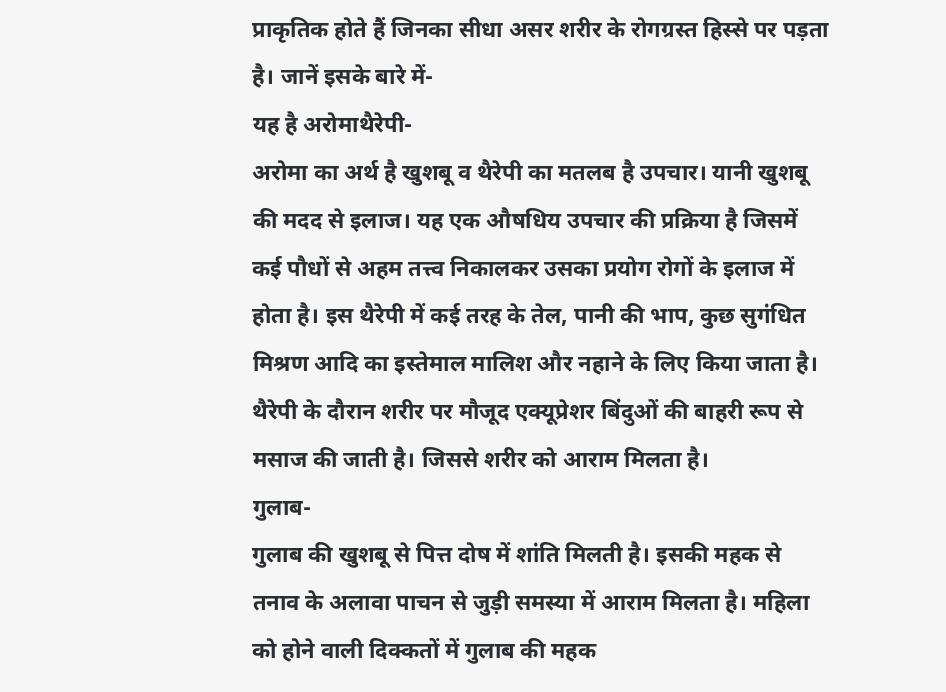प्राकृतिक होते हैं जिनका सीधा असर शरीर के रोगग्रस्त हिस्से पर पड़ता है। जानें इसके बारे में-
यह है अरोमाथैरेपी-
अरोमा का अर्थ है खुशबू व थैरेपी का मतलब है उपचार। यानी खुशबू की मदद से इलाज। यह एक औषधिय उपचार की प्रक्रिया है जिसमें कई पौधों से अहम तत्त्व निकालकर उसका प्रयोग रोगों के इलाज में होता है। इस थैरेपी में कई तरह के तेल, पानी की भाप, कुछ सुगंधित मिश्रण आदि का इस्तेमाल मालिश और नहाने के लिए किया जाता है। थैरेपी के दौरान शरीर पर मौजूद एक्यूप्रेशर बिंदुओं की बाहरी रूप से मसाज की जाती है। जिससे शरीर को आराम मिलता है।
गुलाब-
गुलाब की खुशबू से पित्त दोष में शांति मिलती है। इसकी महक से तनाव के अलावा पाचन से जुड़ी समस्या में आराम मिलता है। महिला को होने वाली दिक्कतों में गुलाब की महक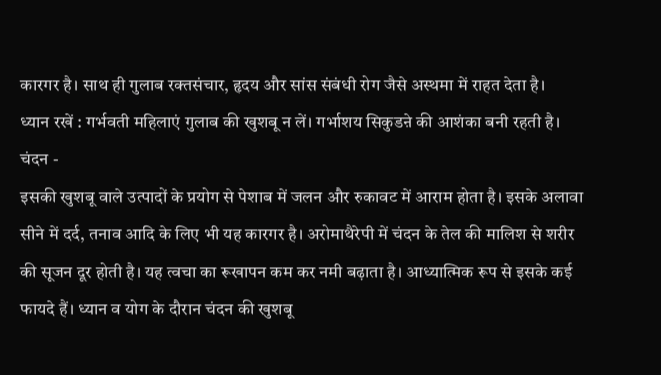कारगर है। साथ ही गुलाब रक्तसंचार, हृदय और सांस संबंधी रोग जैसे अस्थमा में राहत देता है।
ध्यान रखें : गर्भवती महिलाएं गुलाब की खुशबू न लें। गर्भाशय सिकुडऩे की आशंका बनी रहती है।
चंदन -
इसकी खुशबू वाले उत्पादों के प्रयोग से पेशाब में जलन और रुकावट में आराम होता है। इसके अलावा सीने में दर्द, तनाव आदि के लिए भी यह कारगर है। अरोमाथैरेपी में चंदन के तेल की मालिश से शरीर की सूजन दूर होती है। यह त्वचा का रूखापन कम कर नमी बढ़ाता है। आध्यात्मिक रूप से इसके कई फायदे हैं। ध्यान व योग के दौरान चंदन की खुशबू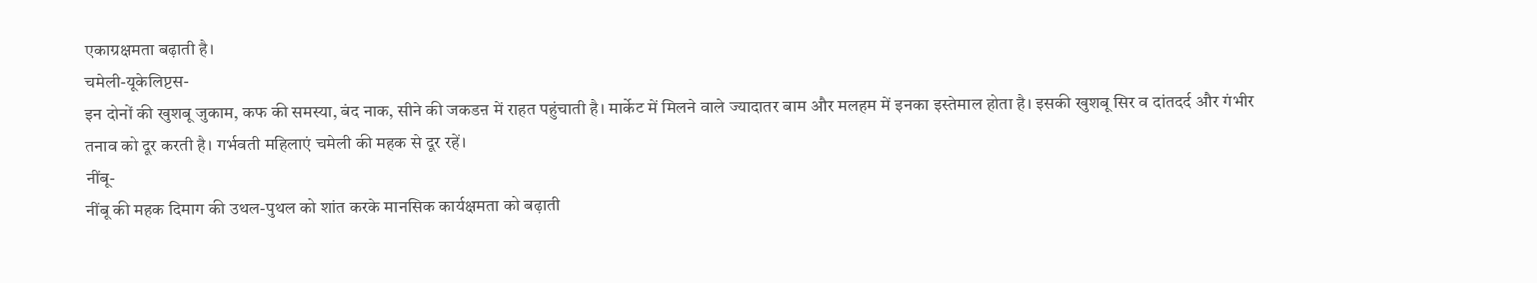एकाग्रक्षमता बढ़ाती है।
चमेली-यूकेलिप्टस-
इन दोनों की खुशबू जुकाम, कफ की समस्या, बंद नाक, सीने की जकडऩ में राहत पहुंचाती है। मार्केट में मिलने वाले ज्यादातर बाम और मलहम में इनका इस्तेमाल होता है। इसकी खुशबू सिर व दांतदर्द और गंभीर तनाव को दूर करती है। गर्भवती महिलाएं चमेली की महक से दूर रहें।
नींबू-
नींबू की महक दिमाग की उथल-पुथल को शांत करके मानसिक कार्यक्षमता को बढ़ाती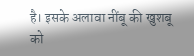है। इसके अलावा नींबू की खुशबू को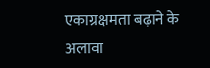एकाग्रक्षमता बढ़ाने के अलावा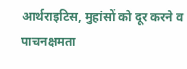आर्थराइटिस, मुहांसों को दूर करने व पाचनक्षमता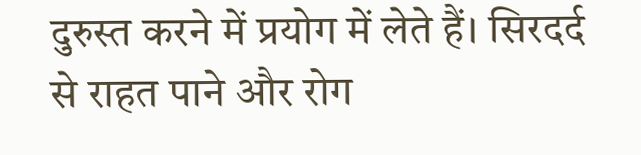दुरुस्त करने में प्रयोग में लेते हैं। सिरदर्द से राहत पाने और रोग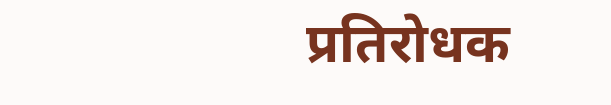प्रतिरोधक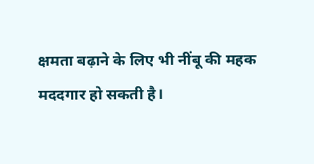क्षमता बढ़ाने के लिए भी नींबू की महक मददगार हो सकती है।